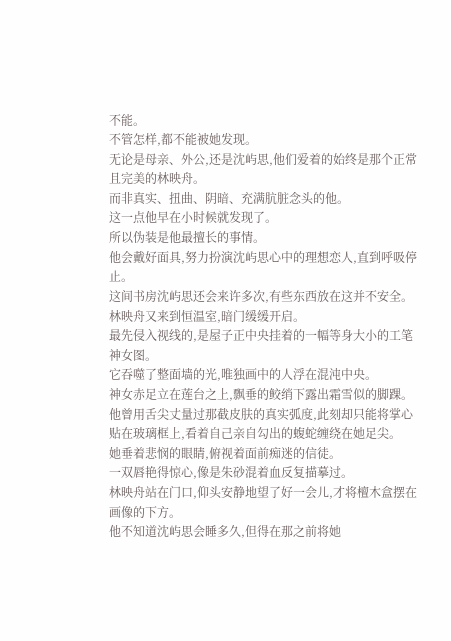不能。
不管怎样,都不能被她发现。
无论是母亲、外公,还是沈屿思,他们爱着的始终是那个正常且完美的林映舟。
而非真实、扭曲、阴暗、充满肮脏念头的他。
这一点他早在小时候就发现了。
所以伪装是他最擅长的事情。
他会戴好面具,努力扮演沈屿思心中的理想恋人,直到呼吸停止。
这间书房沈屿思还会来许多次,有些东西放在这并不安全。
林映舟又来到恒温室,暗门缓缓开启。
最先侵入视线的,是屋子正中央挂着的一幅等身大小的工笔神女图。
它吞噬了整面墙的光,唯独画中的人浮在混沌中央。
神女赤足立在莲台之上,飘垂的鲛绡下露出霜雪似的脚踝。
他曾用舌尖丈量过那截皮肤的真实弧度,此刻却只能将掌心贴在玻璃框上,看着自己亲自勾出的蝮蛇缠绕在她足尖。
她垂着悲悯的眼睛,俯视着面前痴迷的信徒。
一双唇艳得惊心,像是朱砂混着血反复描摹过。
林映舟站在门口,仰头安静地望了好一会儿,才将檀木盒摆在画像的下方。
他不知道沈屿思会睡多久,但得在那之前将她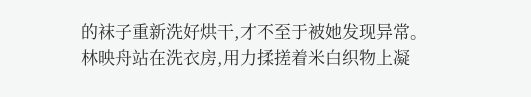的袜子重新洗好烘干,才不至于被她发现异常。
林映舟站在洗衣房,用力揉搓着米白织物上凝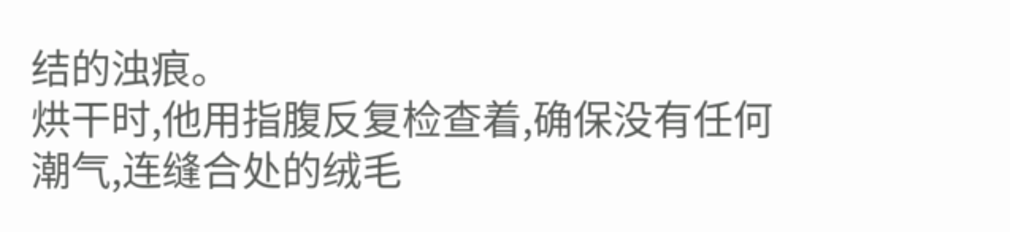结的浊痕。
烘干时,他用指腹反复检查着,确保没有任何潮气,连缝合处的绒毛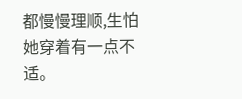都慢慢理顺,生怕她穿着有一点不适。